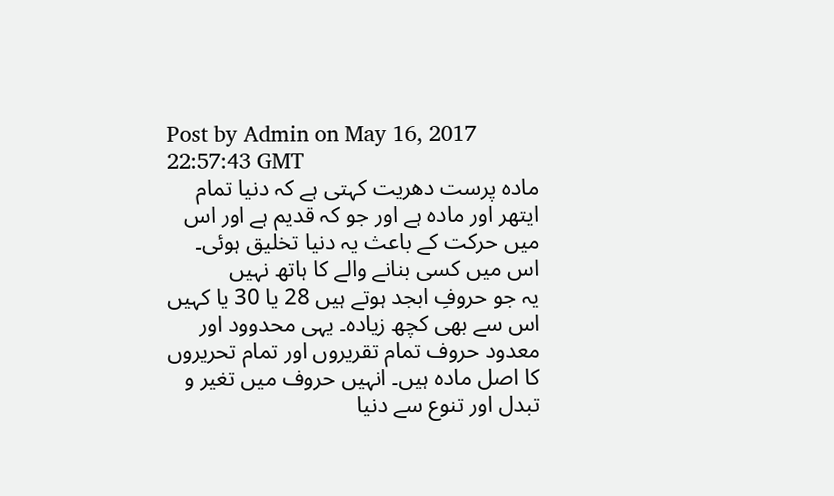Post by Admin on May 16, 2017 22:57:43 GMT
مادہ پرست دھریت کہتی ہے کہ دنیا تمام ایتھر اور مادہ ہے اور جو کہ قدیم ہے اور اس میں حرکت کے باعث یہ دنیا تخلیق ہوئی۔ اس میں کسی بنانے والے کا ہاتھ نہیں
یہ جو حروفِ ابجد ہوتے ہیں 28 یا 30 یا کہیں اس سے بھی کچھ زیادہ۔ یہی محدوود اور معدود حروف تمام تقریروں اور تمام تحریروں کا اصل مادہ ہیں۔ انہیں حروف میں تغیر و تبدل اور تنوع سے دنیا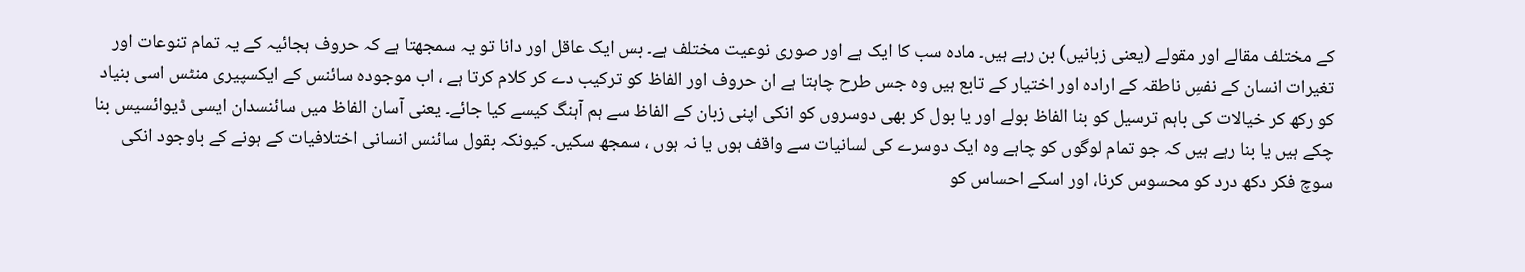کے مختلف مقالے اور مقولے (یعنی زبانیں) بن رہے ہیں۔ مادہ سب کا ایک ہے اور صوری نوعیت مختلف ہے۔ بس ایک عاقل اور دانا تو یہ سمجھتا ہے کہ حروف ہجائیہ کے یہ تمام تنوعات اور تغیرات انسان کے نفسِ ناطقہ کے ارادہ اور اختیار کے تابع ہیں وہ جس طرح چاہتا ہے ان حروف اور الفاظ کو ترکیب دے کر کلام کرتا ہے ، اب موجودہ سائنس کے ایکسپیری منٹس اسی بنیاد کو رکھ کر خیالات کی باہم ترسیل کو بنا الفاظ بولے اور یا بول کر بھی دوسروں کو انکی اپنی زبان کے الفاظ سے ہم آہنگ کیسے کیا جائے۔ یعنی آسان الفاظ میں سائنسدان ایسی ڈیوائسیس بنا چکے ہیں یا بنا رہے ہیں کہ جو تمام لوگوں کو چاہے وہ ایک دوسرے کی لسانیات سے واقف ہوں یا نہ ہوں ، سمجھ سکیں۔ کیونکہ بقول سائنس انسانی اختلافیات کے ہونے کے باوجود انکی سوچ فکر دکھ درد کو محسوس کرنا، اور اسکے احساس کو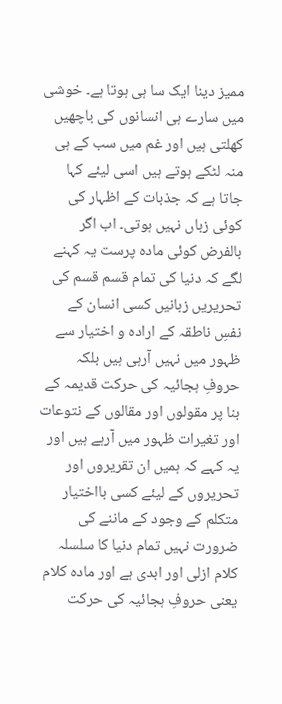ممیز دینا ایک سا ہی ہوتا ہے۔ خوشی میں سارے ہی انسانوں کی باچھیں کھلتی ہیں اور غم میں سب کے ہی منہ لٹکے ہوتے ہیں اسی لیئے کہا جاتا ہے کہ جذبات کے اظہار کی کوئی زباں نہیں ہوتی۔ اب اگر بالفرض کوئی مادہ پرست یہ کہنے لگے کہ دنیا کی تمام قسم قسم کی تحریریں زبانیں کسی انسان کے نفسِ ناطقہ کے ارادہ و اختیار سے ظہور میں نہیں آرہی ہیں بلکہ حروفِ ہجائیہ کی حرکت قدیمہ کے بنا پر مقولوں اور مقالوں کے نتوعات اور تغیرات ظہور میں آرہے ہیں اور یہ کہے کہ ہمیں ان تقریروں اور تحریروں کے لیئے کسی بااختیار متکلم کے وجود کے ماننے کی ضرورت نہیں تمام دنیا کا سلسلہ کلام ازلی اور ابدی ہے اور مادہ کلام یعنی حروفِ ہجائیہ کی حرکت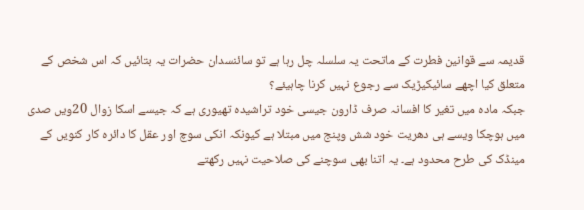قدیمہ سے قوانین فطرت کے ماتحت یہ سلسلہ چل رہا ہے تو سائنسدان حضرات یہ بتائیں کہ اس شخص کے متعلق کیا اچھے سائیکیڑیک سے رجوع نہیں کرنا چاہیئے؟
جبکہ مادہ میں تغیر کا افسانہ صرف ڈارون جیسی خود تراشیدہ تھیوری ہے کہ جیسے اسکا زوال 20ویں صدی میں ہوچکا ویسے ہی دھریت خود شش وپنج میں مبتلا ہے کیونکہ انکی سوچ اور عقل کا دائرہ کار کنویں کے مینڈک کی طرح محدود ہے۔ یہ اتنا بھی سوچنے کی صلاحیت نہیں رکھتے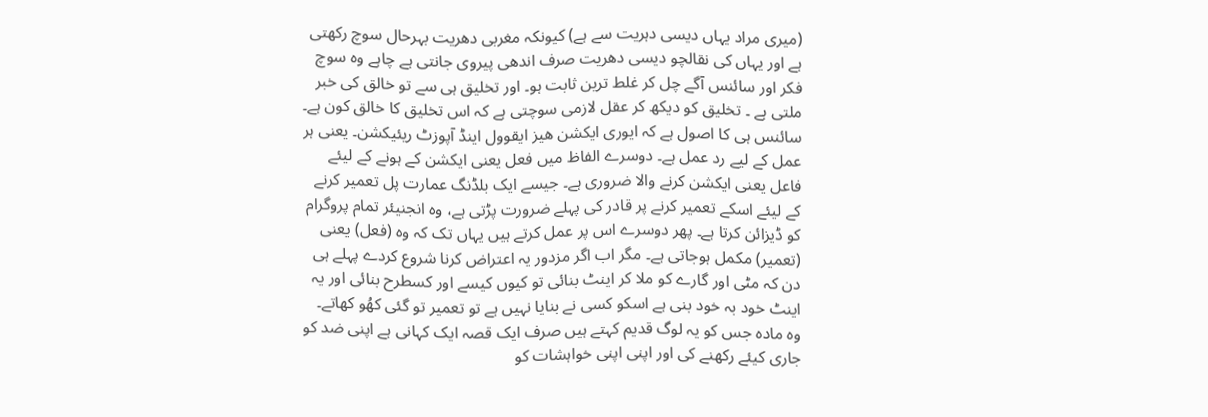(میری مراد یہاں دیسی دہریت سے ہے) کیونکہ مغربی دھریت بہرحال سوچ رکھتی ہے اور یہاں کی نقالچو دیسی دھریت صرف اندھی پیروی جانتی ہے چاہے وہ سوچ فکر اور سائنس آگے چل کر غلط ترین ثابت ہو۔ اور تخلیق ہی سے تو خالق کی خبر ملتی ہے ۔ تخلیق کو دیکھ کر عقل لازمی سوچتی ہے کہ اس تخلیق کا خالق کون ہے۔ سائنس ہی کا اصول ہے کہ ایوری ایکشن ھیز ایقوول اینڈ آپوزٹ ریئیکشن۔ یعنی ہر عمل کے لیے رد عمل ہے۔ دوسرے الفاظ میں فعل یعنی ایکشن کے ہونے کے لیئے فاعل یعنی ایکشن کرنے والا ضروری ہے۔ جیسے ایک بلڈنگ عمارت پل تعمیر کرنے کے لیئے اسکے تعمیر کرنے پر قادر کی پہلے ضرورت پڑتی ہے، وہ انجنیئر تمام پروگرام کو ڈیزائن کرتا ہے۔ پھر دوسرے اس پر عمل کرتے ہیں یہاں تک کہ وہ (فعل) یعنی (تعمیر) مکمل ہوجاتی ہے۔ مگر اب اگر مزدور یہ اعتراض کرنا شروع کردے پہلے ہی دن کہ مٹی اور گارے کو ملا کر اینٹ بنائی تو کیوں کیسے اور کسطرح بنائی اور یہ اینٹ خود بہ خود بنی ہے اسکو کسی نے بنایا نہیں ہے تو تعمیر تو گئی کھُو کھاتے۔
وہ مادہ جس کو یہ لوگ قدیم کہتے ہیں صرف ایک قصہ ایک کہانی ہے اپنی ضد کو جاری کیئے رکھنے کی اور اپنی اپنی خواہشات کو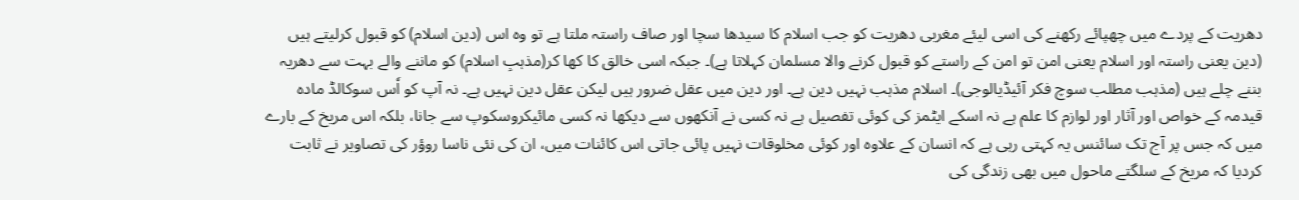دھریت کے پردے میں چھپائے رکھنے کی اسی لیئے مغربی دھریت کو جب اسلام کا سیدھا سچا اور صاف راستہ ملتا ہے تو وہ اس (دین اسلام) کو قبول کرلیتے ہیں (دین یعنی راستہ اور اسلام یعنی امن تو امن کے راستے کو قبول کرنے والا مسلمان کہلاتا ہے)۔ جبکہ اسی خالق کا کھا کر(مذہبِ اسلام) کو ماننے والے بہت سے دھریہ بننے چلے ہیں (مذہب مطلب سوچ فکر آئیڈیالوجی)۔ اسلام مذہب نہیں دین ہے۔ اور دین میں عقل ضرور ہیں لیکن عقل دین نہیں ہے۔ نہ آپ کو اٗس سوکالڈ مادہ قیدمہ کے خواص اور آثار اور لوازم کا علم ہے نہ اسکے ایٹمز کی کوئی تفصیل ہے نہ کسی نے آنکھوں سے دیکھا نہ کسی مائیکروسکوپ سے جانا، بلکہ اس مریخ کے بارے میں کہ جس پر آج تک سائنس یہ کہتی رہی ہے کہ انسان کے علاوہ اور کوئی مخلوقات نہیں پائی جاتی اس کائنات میں، ان کی نئی ناسا روؤر کی تصاویر نے ثابت کردیا کہ مریخ کے سلگتے ماحول میں بھی زندگی کی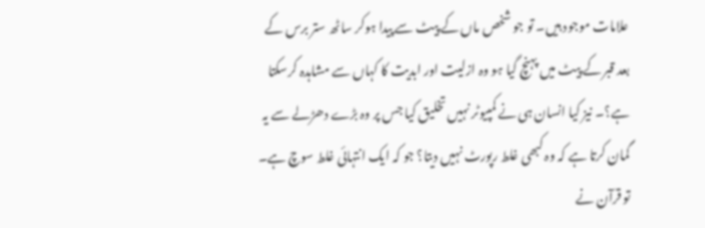علامات موجود ہیں۔ تو جو شخص ماں کے پیٹ سے پیدا ہوکر ساٹھ ستر برس کے بعد قبر کے پیٹ میں پہنچ گیا ہو وہ ازلیت اور ابدیت کا کہاں سے مشاہدہ کرسکتا ہے؟۔ نیز کیا انسان ہی نے کمپیوٹر نہیں تخلیق کیا جس پر وہ بڑے دھڑلے سے یہ گمان کرتا ہے کہ وہ کبھی غلط رپورٹ نہیں دیتا؟ جو کہ ایک انتہائی غلط سوچ ہے۔ تو قرآن نے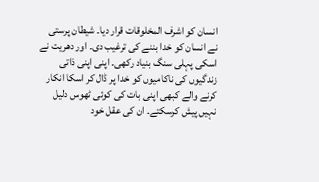انسان کو اشرف المخلوقات قرار دیا۔ شیطان پرستی نے انسان کو خدا بننے کی ترغیب دی۔ اور دھریت نے اسکی پہلی سنگ بنیاد رکھی۔ اپنی اپنی ذاتی زندگیوں کی ناکامیوں کو خدا پر ڈال کر اسکا انکار کرنے والے کبھی اپنی بات کی کوئی ٹھوس دلیل نہیں پیش کرسکتے۔ ان کی عقل خود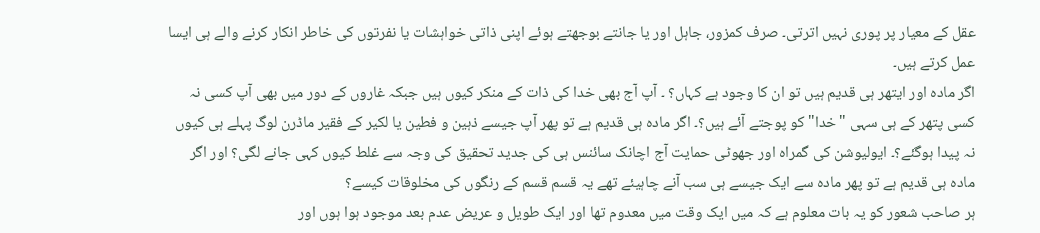عقل کے معیار پر پوری نہیں اترتی۔ صرف کمزور، جاہل اور یا جانتے بوجھتے ہوئے اپنی ذاتی خواہشات یا نفرتوں کی خاطر انکار کرنے والے ہی ایسا عمل کرتے ہیں۔
اگر مادہ اور ایتھر ہی قدیم ہیں تو ان کا وجود ہے کہاں؟ ۔ آپ آج بھی خدا کی ذات کے منکر کیوں ہیں جبکہ غاروں کے دور میں بھی آپ کسی نہ کسی پتھر کے ہی سہی "خدا" کو پوجتے آئے ہیں؟۔ اگر مادہ ہی قدیم ہے تو پھر آپ جیسے ذہین و فطین یا لکیر کے فقیر ماڈرن لوگ پہلے ہی کیوں نہ پیدا ہوگئے؟۔ ایولیوشن کی گمراہ اور جھوٹی حمایت آج اچانک سائنس ہی کی جدید تحقیق کی وجہ سے غلط کیوں کہی جانے لگی؟ اور اگر مادہ ہی قدیم ہے تو پھر مادہ سے ایک جیسے ہی سب آنے چاہیئے تھے یہ قسم قسم کے رنگوں کی مخلوقات کیسے؟
ہر صاحب شعور کو یہ بات معلوم ہے کہ میں ایک وقت میں معدوم تھا اور ایک طویل و عریض عدم بعد موجود ہوا ہوں اور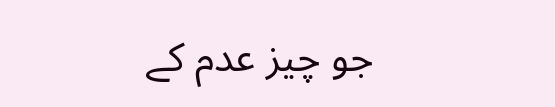جو چیز عدم کے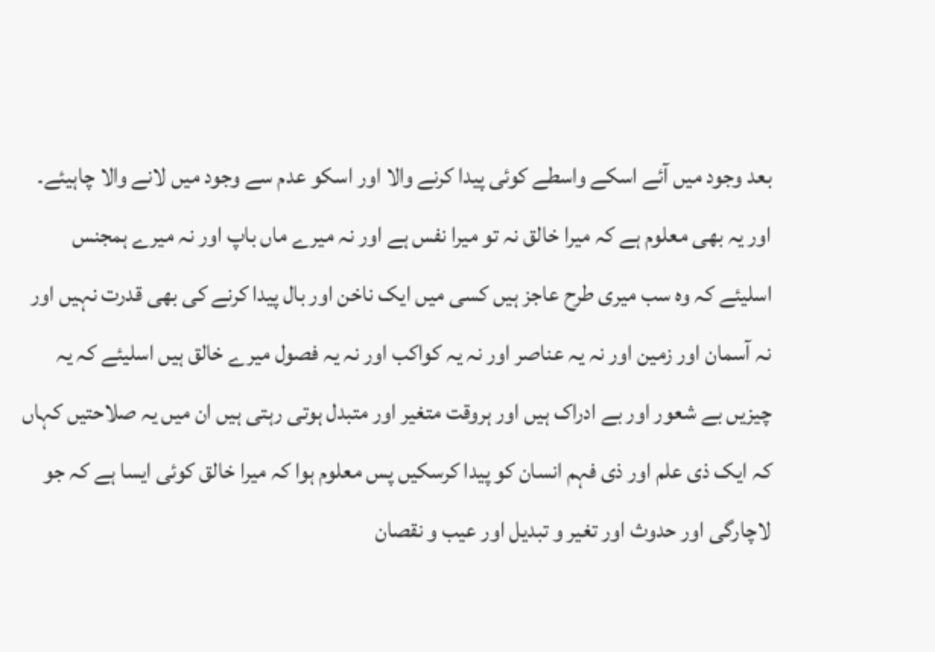بعد وجود میں آئے اسکے واسطے کوئی پیدا کرنے والا اور اسکو عدم سے وجود میں لانے والا چاہیئے۔ اور یہ بھی معلوم ہے کہ میرا خالق نہ تو میرا نفس ہے اور نہ میرے ماں باپ اور نہ میرے ہمجنس اسلیئے کہ وہ سب میری طرح عاجز ہیں کسی میں ایک ناخن اور بال پیدا کرنے کی بھی قدرت نہیں اور نہ آسمان اور زمین اور نہ یہ عناصر اور نہ یہ کواکب اور نہ یہ فصول میرے خالق ہیں اسلیئے کہ یہ چیزیں بے شعور اور بے ادراک ہیں اور ہروقت متغیر اور متبدل ہوتی رہتی ہیں ان میں یہ صلاحتیں کہاں کہ ایک ذی علم اور ذی فہم انسان کو پیدا کرسکیں پس معلوم ہوا کہ میرا خالق کوئی ایسا ہے کہ جو لاچارگی اور حدوث اور تغیر و تبدیل اور عیب و نقصان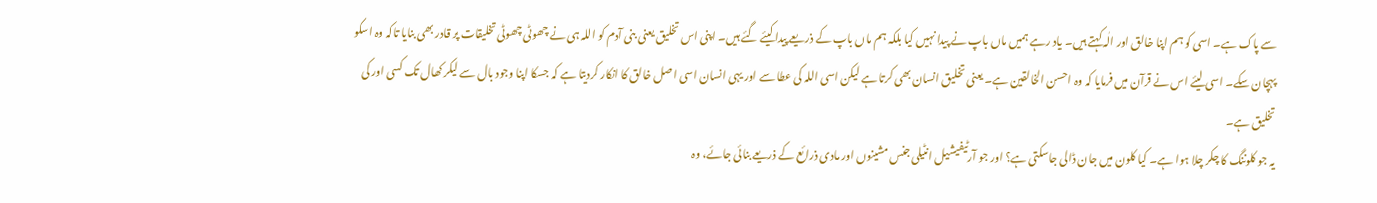سے پاک ہے۔ اسی کو ہم اپنا خالق اور الٰہ کہتے ہیں۔ یاد رہے ہمیں ماں باپ نے پیدا نہیں کیا بلکہ ہم ماں باپ کے ذریعے پیدا کیئے گئے ہیں۔ اپنی اس تخلیق یعنی بنی آدم کو اللہ ہی نے چھوٹی چھوٹی تخلیقات پر قادر بھی بنایا تاکہ وہ اسکو پہچان سکے۔ اسی لیئے اس نے قرآن میں فرمایا کہ وہ احسن الخالقین ہے۔ یعنی تخلیق انسان بھی کرتا ہے لیکن اسی اللہ کی عطا سے اور یہی انسان اسی اصل خالق کا انکار کردیتا ہے کہ جسکا اپنا وجود بال سے لیکر کھال تک کسی اور کی تخلیق ہے۔
یہ جو کلوننگ کا چکر چلا ہوا ہے۔ کیا کلون میں جان ڈالی جاسکتی ہے؟ اور جو آرٹیفیشیل انٹیلی جنس مشینوں اور مادی ذرائع کے ذریعے بنائی جائے، وہ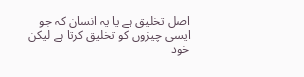اصل تخلیق ہے یا یہ انسان کہ جو ایسی چیزوں کو تخلیق کرتا ہے لیکن خود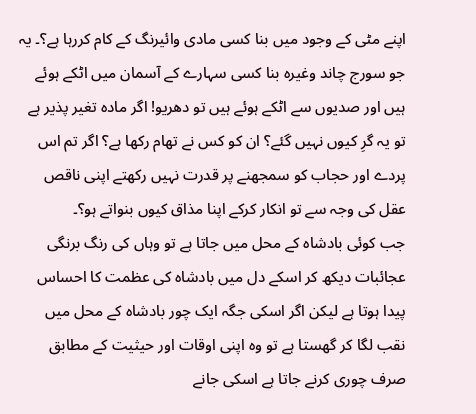اپنے مٹی کے وجود میں بنا کسی مادی وائیرنگ کے کام کررہا ہے؟۔ یہ جو سورج چاند وغیرہ بنا کسی سہارے کے آسمان میں اٹکے ہوئے ہیں اور صدیوں سے اٹکے ہوئے ہیں تو دھریو! اگر مادہ تغیر پذیر ہے تو یہ گرِ کیوں نہیں گئے؟ ان کو کس نے تھام رکھا ہے؟ اگر تم اس پردے اور حجاب کو سمجھنے پر قدرت نہیں رکھتے اپنی ناقص عقل کی وجہ سے تو انکار کرکے اپنا مذاق کیوں بنواتے ہو؟۔
جب کوئی بادشاہ کے محل میں جاتا ہے تو وہاں کی رنگ برنگی عجائبات دیکھ کر اسکے دل میں بادشاہ کی عظمت کا احساس پیدا ہوتا ہے لیکن اگر اسکی جگہ ایک چور بادشاہ کے محل میں نقب لگا کر گھستا ہے تو وہ اپنی اوقات اور حیثیت کے مطابق صرف چوری کرنے جاتا ہے اسکی جانے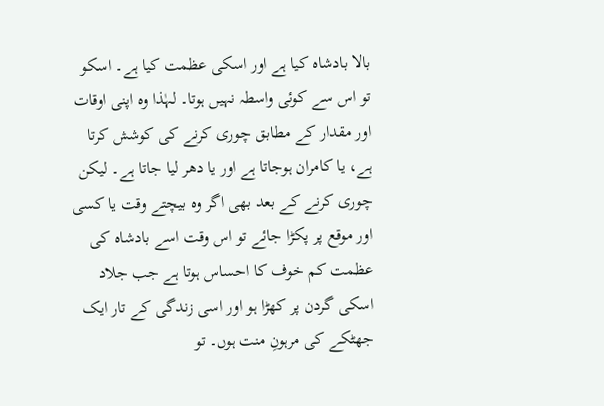بالا بادشاہ کیا ہے اور اسکی عظمت کیا ہے۔ اسکو تو اس سے کوئی واسطہ نہیں ہوتا۔ لہٰذا وہ اپنی اوقات اور مقدار کے مطابق چوری کرنے کی کوشش کرتا ہے، یا کامران ہوجاتا ہے اور یا دھر لیا جاتا ہے۔ لیکن چوری کرنے کے بعد بھی اگر وہ بیچتے وقت یا کسی اور موقع پر پکڑا جائے تو اس وقت اسے بادشاہ کی عظمت کم خوف کا احساس ہوتا ہے جب جلاد اسکی گردن پر کھڑا ہو اور اسی زندگی کے تار ایک جھٹکے کی مرہونِ منت ہوں۔ تو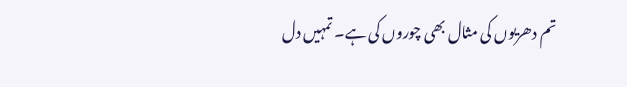تم دھریوں کی مثال بھی چوروں کی ہے۔ تمہیں دل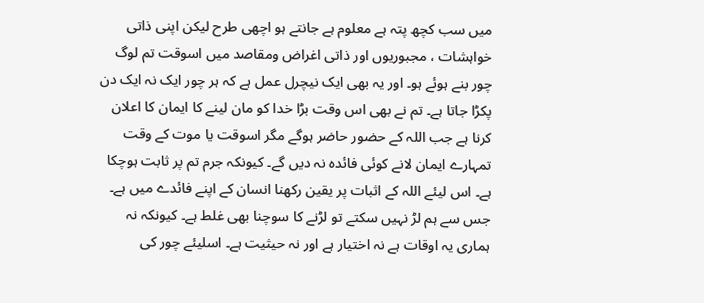میں سب کچھ پتہ ہے معلوم ہے جانتے ہو اچھی طرح لیکن اپنی ذاتی خواہشات ، مجبوریوں اور ذاتی اغراض ومقاصد میں اسوقت تم لوگ چور بنے ہوئے ہو۔ اور یہ بھی ایک نیچرل عمل ہے کہ ہر چور ایک نہ ایک دن پکڑا جاتا ہے۔ تم نے بھی اس وقت بڑا خدا کو مان لینے کا ایمان کا اعلان کرنا ہے جب اللہ کے حضور حاضر ہوگے مگر اسوقت یا موت کے وقت تمہارے ایمان لانے کوئی فائدہ نہ دیں گے۔ کیونکہ جرم تم پر ثابت ہوچکا ہے۔ اس لیئے اللہ کے اثبات پر یقین رکھنا انسان کے اپنے فائدے میں ہے۔ جس سے ہم لڑ نہیں سکتے تو لڑنے کا سوچنا بھی غلط ہے۔ کیونکہ نہ ہماری یہ اوقات ہے نہ اختیار ہے اور نہ حیثیت ہے۔ اسلیئے چور کی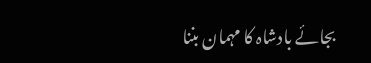بجائے بادشاہ کا مہمان بننا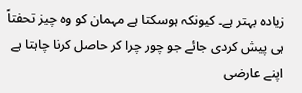زیادہ بہتر ہے۔ کیونکہ ہوسکتا ہے مہمان کو وہ چیز تحفتاً ہی پیش کردی جائے جو چور چرا کر حاصل کرنا چاہتا ہے اپنے عارضی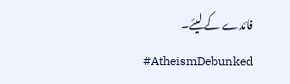فائدے کے لیئے۔
#AtheismDebunked